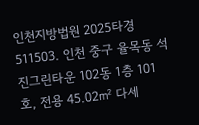인천지방법원 2025타경511503. 인천 중구 율목동 석진그린타운 102동 1층 101호, 전용 45.02㎡ 다세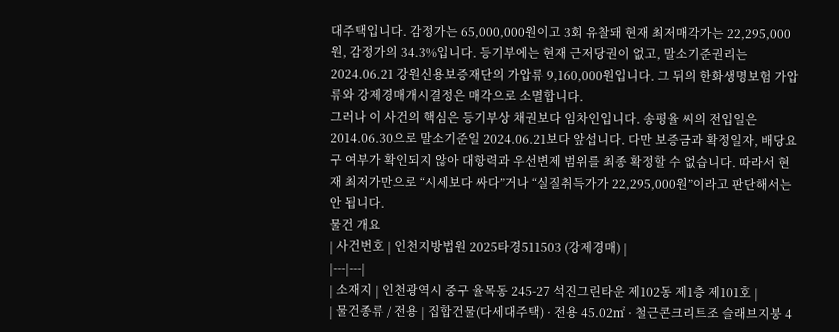대주택입니다. 감정가는 65,000,000원이고 3회 유찰돼 현재 최저매각가는 22,295,000원, 감정가의 34.3%입니다. 등기부에는 현재 근저당권이 없고, 말소기준권리는 2024.06.21 강원신용보증재단의 가압류 9,160,000원입니다. 그 뒤의 한화생명보험 가압류와 강제경매개시결정은 매각으로 소멸합니다.
그러나 이 사건의 핵심은 등기부상 채권보다 임차인입니다. 송평율 씨의 전입일은 2014.06.30으로 말소기준일 2024.06.21보다 앞섭니다. 다만 보증금과 확정일자, 배당요구 여부가 확인되지 않아 대항력과 우선변제 범위를 최종 확정할 수 없습니다. 따라서 현재 최저가만으로 “시세보다 싸다”거나 “실질취득가가 22,295,000원”이라고 판단해서는 안 됩니다.
물건 개요
| 사건번호 | 인천지방법원 2025타경511503 (강제경매) |
|---|---|
| 소재지 | 인천광역시 중구 율목동 245-27 석진그린타운 제102동 제1층 제101호 |
| 물건종류 / 전용 | 집합건물(다세대주택) · 전용 45.02㎡ · 철근콘크리트조 슬래브지붕 4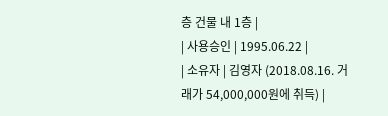층 건물 내 1층 |
| 사용승인 | 1995.06.22 |
| 소유자 | 김영자 (2018.08.16. 거래가 54,000,000원에 취득) |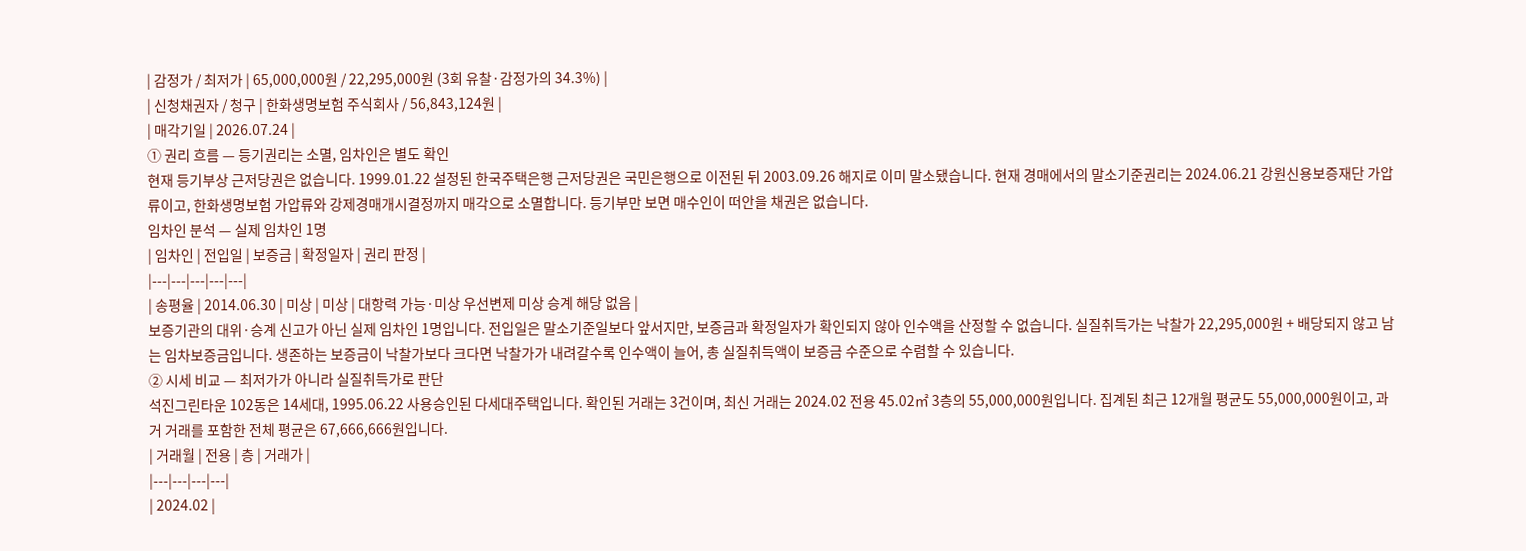| 감정가 / 최저가 | 65,000,000원 / 22,295,000원 (3회 유찰·감정가의 34.3%) |
| 신청채권자 / 청구 | 한화생명보험 주식회사 / 56,843,124원 |
| 매각기일 | 2026.07.24 |
① 권리 흐름 — 등기권리는 소멸, 임차인은 별도 확인
현재 등기부상 근저당권은 없습니다. 1999.01.22 설정된 한국주택은행 근저당권은 국민은행으로 이전된 뒤 2003.09.26 해지로 이미 말소됐습니다. 현재 경매에서의 말소기준권리는 2024.06.21 강원신용보증재단 가압류이고, 한화생명보험 가압류와 강제경매개시결정까지 매각으로 소멸합니다. 등기부만 보면 매수인이 떠안을 채권은 없습니다.
임차인 분석 — 실제 임차인 1명
| 임차인 | 전입일 | 보증금 | 확정일자 | 권리 판정 |
|---|---|---|---|---|
| 송평율 | 2014.06.30 | 미상 | 미상 | 대항력 가능·미상 우선변제 미상 승계 해당 없음 |
보증기관의 대위·승계 신고가 아닌 실제 임차인 1명입니다. 전입일은 말소기준일보다 앞서지만, 보증금과 확정일자가 확인되지 않아 인수액을 산정할 수 없습니다. 실질취득가는 낙찰가 22,295,000원 + 배당되지 않고 남는 임차보증금입니다. 생존하는 보증금이 낙찰가보다 크다면 낙찰가가 내려갈수록 인수액이 늘어, 총 실질취득액이 보증금 수준으로 수렴할 수 있습니다.
② 시세 비교 — 최저가가 아니라 실질취득가로 판단
석진그린타운 102동은 14세대, 1995.06.22 사용승인된 다세대주택입니다. 확인된 거래는 3건이며, 최신 거래는 2024.02 전용 45.02㎡ 3층의 55,000,000원입니다. 집계된 최근 12개월 평균도 55,000,000원이고, 과거 거래를 포함한 전체 평균은 67,666,666원입니다.
| 거래월 | 전용 | 층 | 거래가 |
|---|---|---|---|
| 2024.02 |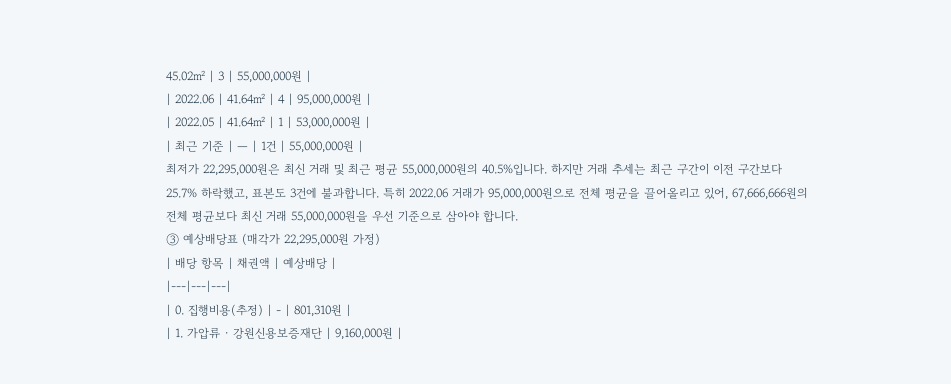45.02㎡ | 3 | 55,000,000원 |
| 2022.06 | 41.64㎡ | 4 | 95,000,000원 |
| 2022.05 | 41.64㎡ | 1 | 53,000,000원 |
| 최근 기준 | — | 1건 | 55,000,000원 |
최저가 22,295,000원은 최신 거래 및 최근 평균 55,000,000원의 40.5%입니다. 하지만 거래 추세는 최근 구간이 이전 구간보다 25.7% 하락했고, 표본도 3건에 불과합니다. 특히 2022.06 거래가 95,000,000원으로 전체 평균을 끌어올리고 있어, 67,666,666원의 전체 평균보다 최신 거래 55,000,000원을 우선 기준으로 삼아야 합니다.
③ 예상배당표 (매각가 22,295,000원 가정)
| 배당 항목 | 채권액 | 예상배당 |
|---|---|---|
| 0. 집행비용(추정) | - | 801,310원 |
| 1. 가압류 · 강원신용보증재단 | 9,160,000원 |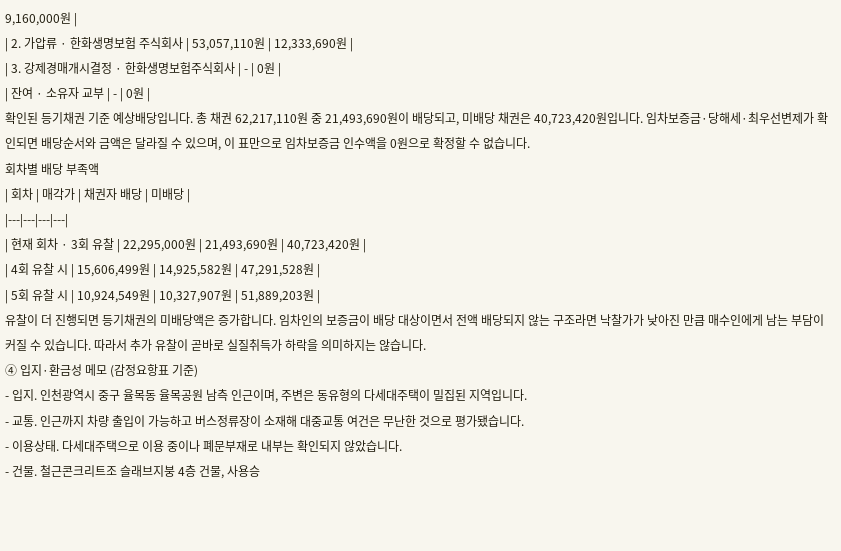9,160,000원 |
| 2. 가압류 · 한화생명보험 주식회사 | 53,057,110원 | 12,333,690원 |
| 3. 강제경매개시결정 · 한화생명보험주식회사 | - | 0원 |
| 잔여 · 소유자 교부 | - | 0원 |
확인된 등기채권 기준 예상배당입니다. 총 채권 62,217,110원 중 21,493,690원이 배당되고, 미배당 채권은 40,723,420원입니다. 임차보증금·당해세·최우선변제가 확인되면 배당순서와 금액은 달라질 수 있으며, 이 표만으로 임차보증금 인수액을 0원으로 확정할 수 없습니다.
회차별 배당 부족액
| 회차 | 매각가 | 채권자 배당 | 미배당 |
|---|---|---|---|
| 현재 회차 · 3회 유찰 | 22,295,000원 | 21,493,690원 | 40,723,420원 |
| 4회 유찰 시 | 15,606,499원 | 14,925,582원 | 47,291,528원 |
| 5회 유찰 시 | 10,924,549원 | 10,327,907원 | 51,889,203원 |
유찰이 더 진행되면 등기채권의 미배당액은 증가합니다. 임차인의 보증금이 배당 대상이면서 전액 배당되지 않는 구조라면 낙찰가가 낮아진 만큼 매수인에게 남는 부담이 커질 수 있습니다. 따라서 추가 유찰이 곧바로 실질취득가 하락을 의미하지는 않습니다.
④ 입지·환금성 메모 (감정요항표 기준)
- 입지. 인천광역시 중구 율목동 율목공원 남측 인근이며, 주변은 동유형의 다세대주택이 밀집된 지역입니다.
- 교통. 인근까지 차량 출입이 가능하고 버스정류장이 소재해 대중교통 여건은 무난한 것으로 평가됐습니다.
- 이용상태. 다세대주택으로 이용 중이나 폐문부재로 내부는 확인되지 않았습니다.
- 건물. 철근콘크리트조 슬래브지붕 4층 건물, 사용승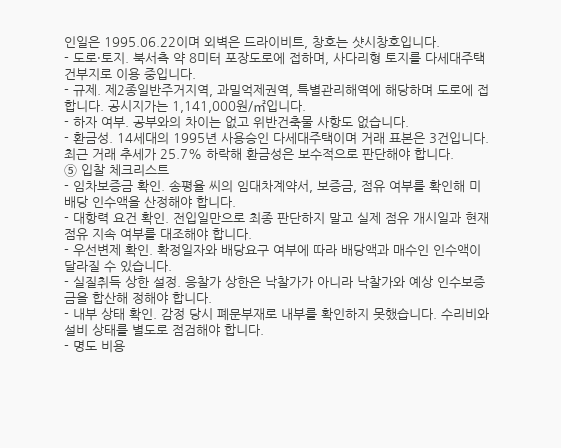인일은 1995.06.22이며 외벽은 드라이비트, 창호는 샷시창호입니다.
- 도로·토지. 북서측 약 8미터 포장도로에 접하며, 사다리형 토지를 다세대주택 건부지로 이용 중입니다.
- 규제. 제2종일반주거지역, 과밀억제권역, 특별관리해역에 해당하며 도로에 접합니다. 공시지가는 1,141,000원/㎡입니다.
- 하자 여부. 공부와의 차이는 없고 위반건축물 사항도 없습니다.
- 환금성. 14세대의 1995년 사용승인 다세대주택이며 거래 표본은 3건입니다. 최근 거래 추세가 25.7% 하락해 환금성은 보수적으로 판단해야 합니다.
⑤ 입찰 체크리스트
- 임차보증금 확인. 송평율 씨의 임대차계약서, 보증금, 점유 여부를 확인해 미배당 인수액을 산정해야 합니다.
- 대항력 요건 확인. 전입일만으로 최종 판단하지 말고 실제 점유 개시일과 현재 점유 지속 여부를 대조해야 합니다.
- 우선변제 확인. 확정일자와 배당요구 여부에 따라 배당액과 매수인 인수액이 달라질 수 있습니다.
- 실질취득 상한 설정. 응찰가 상한은 낙찰가가 아니라 낙찰가와 예상 인수보증금을 합산해 정해야 합니다.
- 내부 상태 확인. 감정 당시 폐문부재로 내부를 확인하지 못했습니다. 수리비와 설비 상태를 별도로 점검해야 합니다.
- 명도 비용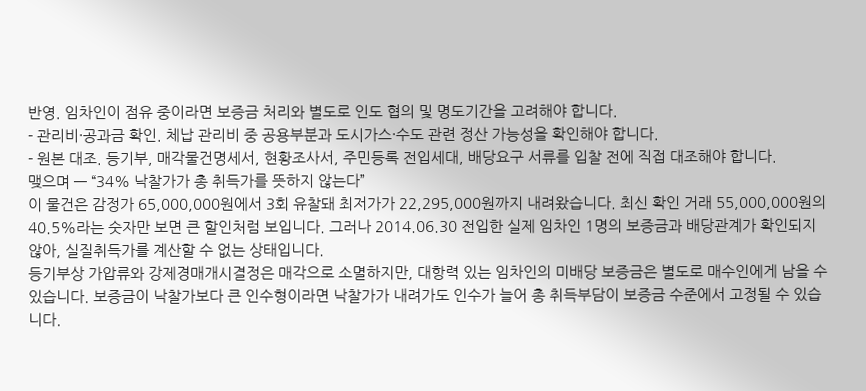반영. 임차인이 점유 중이라면 보증금 처리와 별도로 인도 협의 및 명도기간을 고려해야 합니다.
- 관리비·공과금 확인. 체납 관리비 중 공용부분과 도시가스·수도 관련 정산 가능성을 확인해야 합니다.
- 원본 대조. 등기부, 매각물건명세서, 현황조사서, 주민등록 전입세대, 배당요구 서류를 입찰 전에 직접 대조해야 합니다.
맺으며 — “34% 낙찰가가 총 취득가를 뜻하지 않는다”
이 물건은 감정가 65,000,000원에서 3회 유찰돼 최저가가 22,295,000원까지 내려왔습니다. 최신 확인 거래 55,000,000원의 40.5%라는 숫자만 보면 큰 할인처럼 보입니다. 그러나 2014.06.30 전입한 실제 임차인 1명의 보증금과 배당관계가 확인되지 않아, 실질취득가를 계산할 수 없는 상태입니다.
등기부상 가압류와 강제경매개시결정은 매각으로 소멸하지만, 대항력 있는 임차인의 미배당 보증금은 별도로 매수인에게 남을 수 있습니다. 보증금이 낙찰가보다 큰 인수형이라면 낙찰가가 내려가도 인수가 늘어 총 취득부담이 보증금 수준에서 고정될 수 있습니다.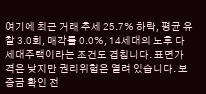여기에 최근 거래 추세 25.7% 하락, 평균 유찰 3.0회, 매각률 0.0%, 14세대의 노후 다세대주택이라는 조건도 겹칩니다. 표면가격은 낮지만 권리위험은 열려 있습니다. 보증금 확인 전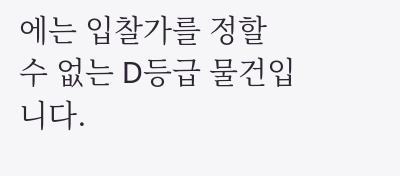에는 입찰가를 정할 수 없는 D등급 물건입니다.